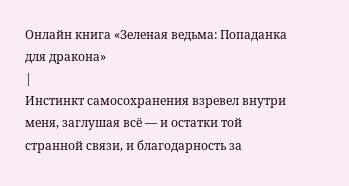Онлайн книга «Зеленая ведьма: Попаданка для дракона»
|
Инстинкт самосохранения взревел внутри меня, заглушая всё — и остатки той странной связи, и благодарность за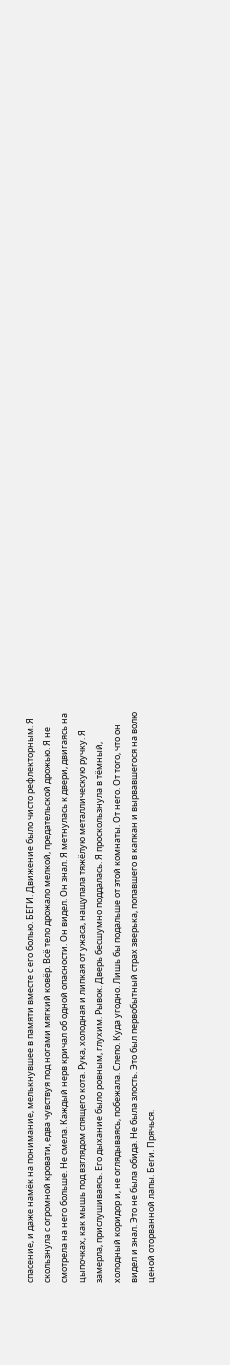спасение, и даже намёк на понимание, мелькнувшее в памяти вместе с его болью. БЕГИ. Движение было чисто рефлекторным. Я скользнула с огромной кровати, едва чувствуя под ногами мягкий ковёр. Всё тело дрожало мелкой, предательской дрожью. Я не смотрела на него больше. Не смела. Каждый нерв кричал об одной опасности. Он видел. Он знал. Я метнулась к двери, двигаясь на цыпочках, как мышь под взглядом спящего кота. Рука, холодная и липкая от ужаса, нащупала тяжёлую металлическую ручку. Я замерла, прислушиваясь. Его дыхание было ровным, глухим. Рывок. Дверь бесшумно поддалась. Я проскользнула в тёмный, холодный коридор и, не оглядываясь, побежала. Слепо. Куда угодно. Лишь бы подальше от этой комнаты. От него. От того, что он видел и знал. Это не была обида. Не была злость. Это был первобытный страх зверька, попавшего в капкан и вырвавшегося на волю ценой оторванной лапы. Беги. Прячься.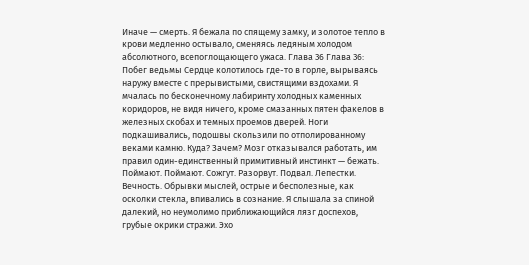Иначе — смерть. Я бежала по спящему замку, и золотое тепло в крови медленно остывало, сменяясь ледяным холодом абсолютного, всепоглощающего ужаса. Глава 36 Глава 36: Побег ведьмы Сердце колотилось где-то в горле, вырываясь наружу вместе с прерывистыми, свистящими вздохами. Я мчалась по бесконечному лабиринту холодных каменных коридоров, не видя ничего, кроме смазанных пятен факелов в железных скобах и темных проемов дверей. Ноги подкашивались, подошвы скользили по отполированному веками камню. Куда? Зачем? Мозг отказывался работать, им правил один-единственный примитивный инстинкт — бежать. Поймают. Поймают. Сожгут. Разорвут. Подвал. Лепестки. Вечность. Обрывки мыслей, острые и бесполезные, как осколки стекла, впивались в сознание. Я слышала за спиной далекий, но неумолимо приближающийся лязг доспехов, грубые окрики стражи. Эхо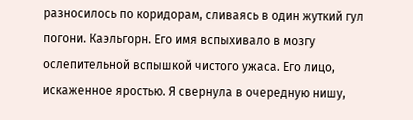разносилось по коридорам, сливаясь в один жуткий гул погони. Каэльгорн. Его имя вспыхивало в мозгу ослепительной вспышкой чистого ужаса. Его лицо, искаженное яростью. Я свернула в очередную нишу,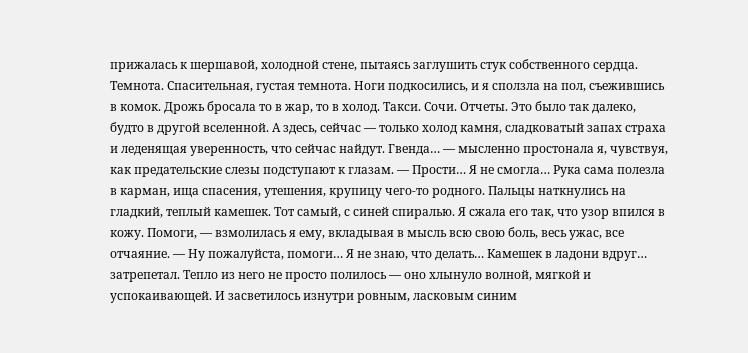прижалась к шершавой, холодной стене, пытаясь заглушить стук собственного сердца. Темнота. Спасительная, густая темнота. Ноги подкосились, и я сползла на пол, съежившись в комок. Дрожь бросала то в жар, то в холод. Такси. Сочи. Отчеты. Это было так далеко, будто в другой вселенной. А здесь, сейчас — только холод камня, сладковатый запах страха и леденящая уверенность, что сейчас найдут. Гвенда… — мысленно простонала я, чувствуя, как предательские слезы подступают к глазам. — Прости… Я не смогла… Рука сама полезла в карман, ища спасения, утешения, крупицу чего-то родного. Пальцы наткнулись на гладкий, теплый камешек. Тот самый, с синей спиралью. Я сжала его так, что узор впился в кожу. Помоги, — взмолилась я ему, вкладывая в мысль всю свою боль, весь ужас, все отчаяние. — Ну пожалуйста, помоги… Я не знаю, что делать… Камешек в ладони вдруг… затрепетал. Тепло из него не просто полилось — оно хлынуло волной, мягкой и успокаивающей. И засветилось изнутри ровным, ласковым синим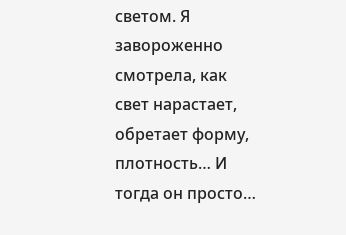светом. Я завороженно смотрела, как свет нарастает, обретает форму, плотность… И тогда он просто…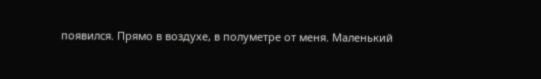появился. Прямо в воздухе, в полуметре от меня. Маленький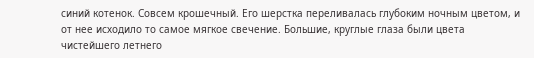синий котенок. Совсем крошечный. Его шерстка переливалась глубоким ночным цветом, и от нее исходило то самое мягкое свечение. Большие, круглые глаза были цвета чистейшего летнего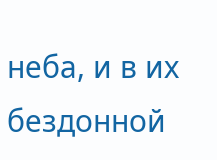неба, и в их бездонной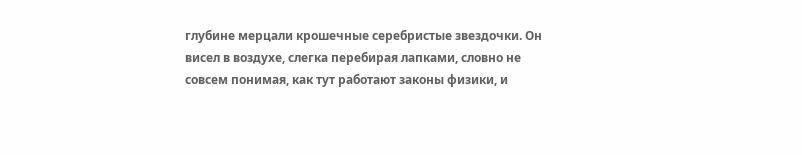глубине мерцали крошечные серебристые звездочки. Он висел в воздухе, слегка перебирая лапками, словно не совсем понимая, как тут работают законы физики, и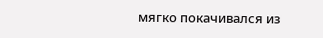мягко покачивался из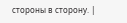стороны в сторону. |